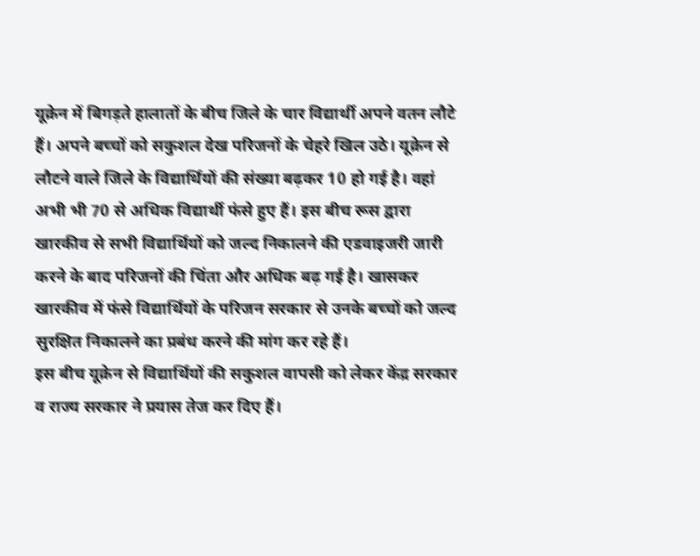यूक्रेन में बिगड़ते हालातों के बीच जिले के चार विद्यार्थी अपने वतन लौटे हैं। अपने बच्चों को सकुशल देख परिजनों के चेहरे खिल उठे। यूक्रेन से लौटने वाले जिले के विद्यार्थियों की संख्या बढ़कर 10 हो गई है। वहां अभी भी 70 से अधिक विद्यार्थी फंसे हुए हैं। इस बीच रूस द्वारा खारकीव से सभी विद्यार्थियों को जल्द निकालने की एडवाइजरी जारी करने के बाद परिजनों की चिंता और अधिक बढ़ गई है। खासकर खारकीव में फंसे विद्यार्थियों के परिजन सरकार से उनके बच्चों को जल्द सुरक्षित निकालने का प्रबंध करने की मांग कर रहे हैं।
इस बीच यूक्रेन से विद्यार्थियों की सकुशल वापसी को लेकर केंद्र सरकार व राज्य सरकार ने प्रयास तेज कर दिए हैं।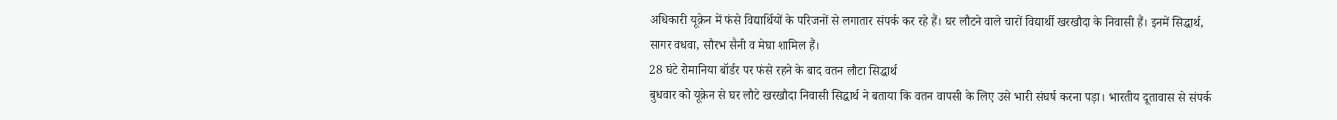अधिकारी यूक्रेन में फंसे विद्यार्थियों के परिजनों से लगातार संपर्क कर रहे हैं। घर लौटने वाले चारों विद्यार्थी खरखौदा के निवासी हैं। इनमें सिद्धार्थ, सागर वधवा, सौरभ सैनी व मेघा शामिल हैं।
28 घंटे रोमानिया बॉर्डर पर फंसे रहने के बाद वतन लौटा सिद्धार्थ
बुधवार को यूक्रेन से घर लौटे खरखौदा निवासी सिद्धार्थ ने बताया कि वतन वापसी के लिए उसे भारी संघर्ष करना पड़ा। भारतीय दूतावास से संपर्क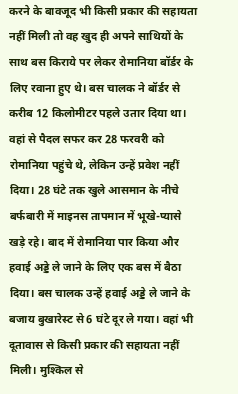करने के बावजूद भी किसी प्रकार की सहायता नहीं मिली तो वह खुद ही अपने साथियों के साथ बस किराये पर लेकर रोमानिया बॉर्डर के लिए रवाना हुए थे। बस चालक ने बॉर्डर से करीब 12 किलोमीटर पहले उतार दिया था। वहां से पैदल सफर कर 28 फरवरी को रोमानिया पहुंचे थे, लेकिन उन्हें प्रवेश नहीं दिया। 28 घंटे तक खुले आसमान के नीचे बर्फबारी में माइनस तापमान में भूखे-प्यासे खड़े रहे। बाद में रोमानिया पार किया और हवाई अड्डे ले जाने के लिए एक बस में बैठा दिया। बस चालक उन्हें हवाई अड्डे ले जाने के बजाय बुखारेस्ट से 6 घंटे दूर ले गया। वहां भी दूतावास से किसी प्रकार की सहायता नहीं मिली। मुश्किल से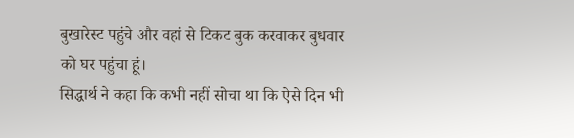बुखारेस्ट पहुंचे और वहां से टिकट बुक करवाकर बुधवार को घर पहुंचा हूं।
सिद्धार्थ ने कहा कि कभी नहीं सोचा था कि ऐसे दिन भी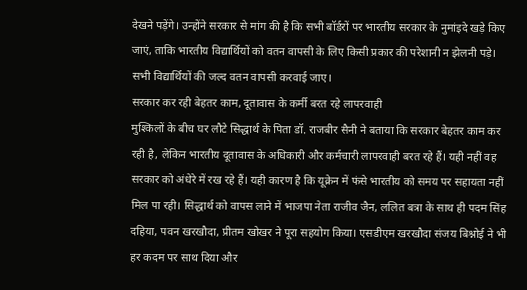देखने पड़ेंगे। उन्होंने सरकार से मांग की है कि सभी बॉर्डरों पर भारतीय सरकार के नुमांइदे खड़े किए जाएं, ताकि भारतीय विद्यार्थियों को वतन वापसी के लिए किसी प्रकार की परेशानी न झेलनी पड़े। सभी विद्यार्थियों की जल्द वतन वापसी करवाई जाए।
सरकार कर रही बेहतर काम, दूतावास के कर्मी बरत रहे लापरवाही
मुश्किलों के बीच घर लौटे सिद्धार्थ के पिता डॉ. राजबीर सैनी ने बताया कि सरकार बेहतर काम कर रही है, लेकिन भारतीय दूतावास के अधिकारी और कर्मचारी लापरवाही बरत रहे हैं। यही नहीं वह सरकार को अंधेरे में रख रहे हैं। यही कारण है कि यूक्रेन में फंसे भारतीय को समय पर सहायता नहीं मिल पा रही। सिद्धार्थ को वापस लाने में भाजपा नेता राजीव जैन, ललित बत्रा के साथ ही पदम सिंह दहिया, पवन खरखौदा, प्रीतम खोखर ने पूरा सहयोग किया। एसडीएम खरखौदा संजय बिश्नोई ने भी हर कदम पर साथ दिया और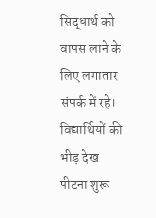सिद्धार्थ को वापस लाने के लिए लगातार संपर्क में रहे।
विद्यार्थियों की भीड़ देख पीटना शुरू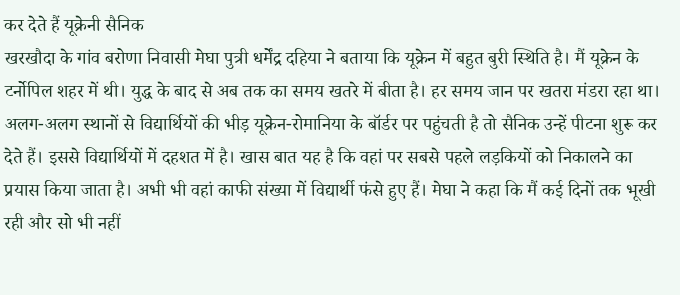कर देते हैं यूक्रेनी सैनिक
खरखौदा के गांव बरोणा निवासी मेघा पुत्री धर्मेंद्र दहिया ने बताया कि यूक्रेन में बहुत बुरी स्थिति है। मैं यूक्रेन के टर्नोपिल शहर में थी। युद्ध के बाद से अब तक का समय खतरे में बीता है। हर समय जान पर खतरा मंडरा रहा था। अलग-अलग स्थानों से विद्यार्थियों की भीड़ यूक्रेन-रोमानिया के बॉर्डर पर पहुंचती है तो सैनिक उन्हें पीटना शुरू कर देते हैं। इससे विद्यार्थियों में दहशत में है। खास बात यह है कि वहां पर सबसे पहले लड़कियों को निकालने का प्रयास किया जाता है। अभी भी वहां काफी संख्या में विद्यार्थी फंसे हुए हैं। मेघा ने कहा कि मैं कई दिनों तक भूखी रही और सो भी नहीं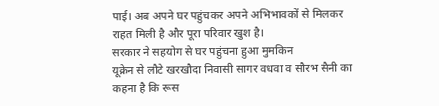पाई। अब अपने घर पहुंचकर अपने अभिभावकों से मिलकर राहत मिली है और पूरा परिवार खुश है।
सरकार ने सहयोग से घर पहुंचना हुआ मुमकिन
यूक्रेन से लौटे खरखौदा निवासी सागर वधवा व सौरभ सैनी का कहना है कि रूस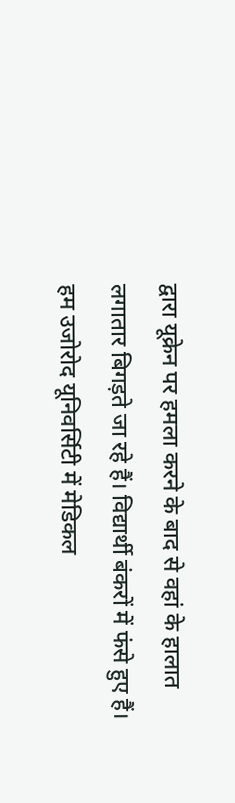द्वारा यूक्रेन पर हमला करने के बाद से वहां के हालात लगातार बिगड़ते जा रहे हैं। विद्यार्थी बंकरों में फंसे हुए हैं। हम उजोरोद यूनिवर्सिटी में मेडिकल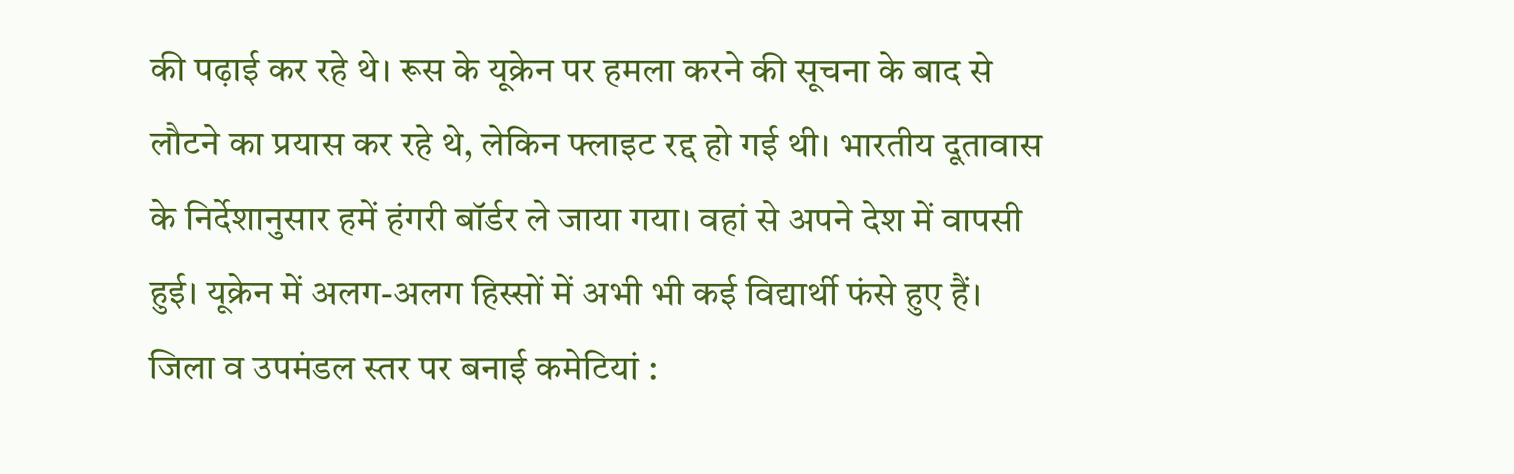की पढ़ाई कर रहे थे। रूस के यूक्रेन पर हमला करने की सूचना के बाद से लौटने का प्रयास कर रहे थे, लेकिन फ्लाइट रद्द हो गई थी। भारतीय दूतावास के निर्देशानुसार हमें हंगरी बॉर्डर ले जाया गया। वहां से अपने देश में वापसी हुई। यूक्रेन में अलग-अलग हिस्सों में अभी भी कई विद्यार्थी फंसे हुए हैं।
जिला व उपमंडल स्तर पर बनाई कमेटियां :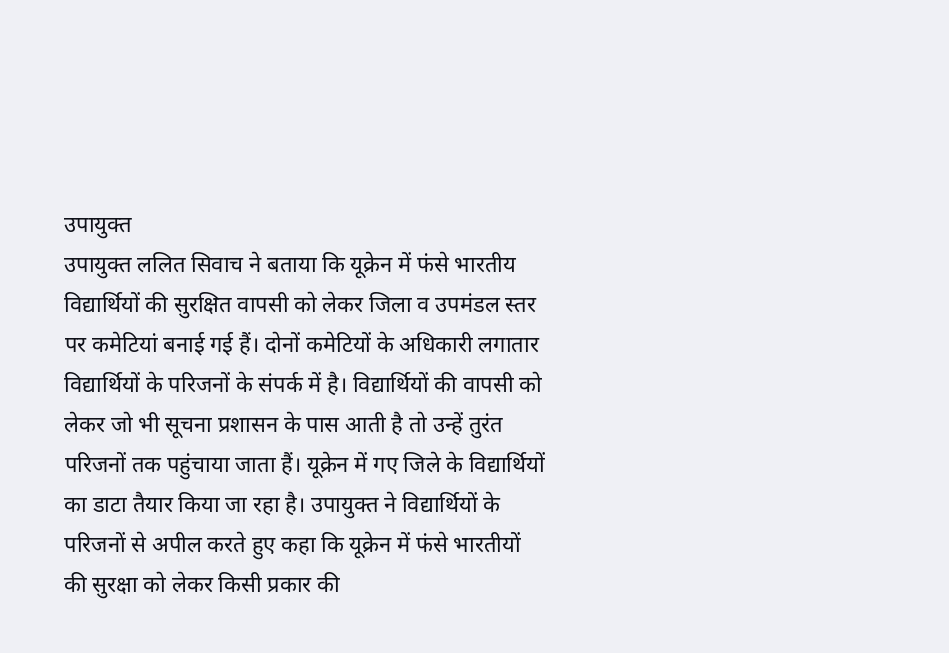उपायुक्त
उपायुक्त ललित सिवाच ने बताया कि यूक्रेन में फंसे भारतीय विद्यार्थियों की सुरक्षित वापसी को लेकर जिला व उपमंडल स्तर पर कमेटियां बनाई गई हैं। दोनों कमेटियों के अधिकारी लगातार विद्यार्थियों के परिजनों के संपर्क में है। विद्यार्थियों की वापसी को लेकर जो भी सूचना प्रशासन के पास आती है तो उन्हें तुरंत परिजनों तक पहुंचाया जाता हैं। यूक्रेन में गए जिले के विद्यार्थियों का डाटा तैयार किया जा रहा है। उपायुक्त ने विद्यार्थियों के परिजनों से अपील करते हुए कहा कि यूक्रेन में फंसे भारतीयों की सुरक्षा को लेकर किसी प्रकार की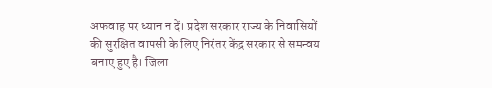अफवाह पर ध्यान न दें। प्रदेश सरकार राज्य के निवासियों की सुरक्षित वापसी के लिए निरंतर केंद्र सरकार से समन्वय बनाए हुए है। जिला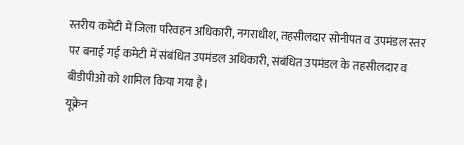स्तरीय कमेटी में जिला परिवहन अधिकारी, नगराधीश, तहसीलदार सोनीपत व उपमंडल स्तर पर बनाई गई कमेटी में संबंधित उपमंडल अधिकारी, संबंधित उपमंडल के तहसीलदार व बीडीपीओ को शामिल किया गया है।
यूक्रेन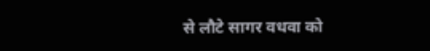से लौटे सागर वधवा को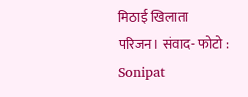मिठाई खिलाता परिजन। संवाद- फोटो : Sonipat